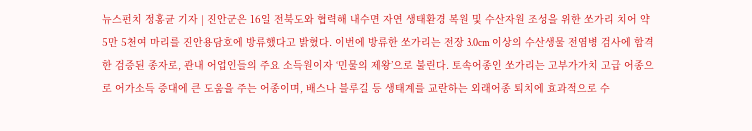뉴스펀치 정홍균 기자 | 진안군은 16일 전북도와 협력해 내수면 자연 생태환경 복원 및 수산자원 조성을 위한 쏘가리 치어 약 5만 5천여 마리를 진안용담호에 방류했다고 밝혔다. 이번에 방류한 쏘가리는 전장 3.0cm 이상의 수산생물 전염병 검사에 합격한 검증된 종자로, 관내 어업인들의 주요 소득원이자 ‘민물의 제왕’으로 불린다. 토속어종인 쏘가리는 고부가가치 고급 어종으로 어가소득 증대에 큰 도움을 주는 어종이며, 배스나 블루길 등 생태계를 교란하는 외래어종 퇴치에 효과적으로 수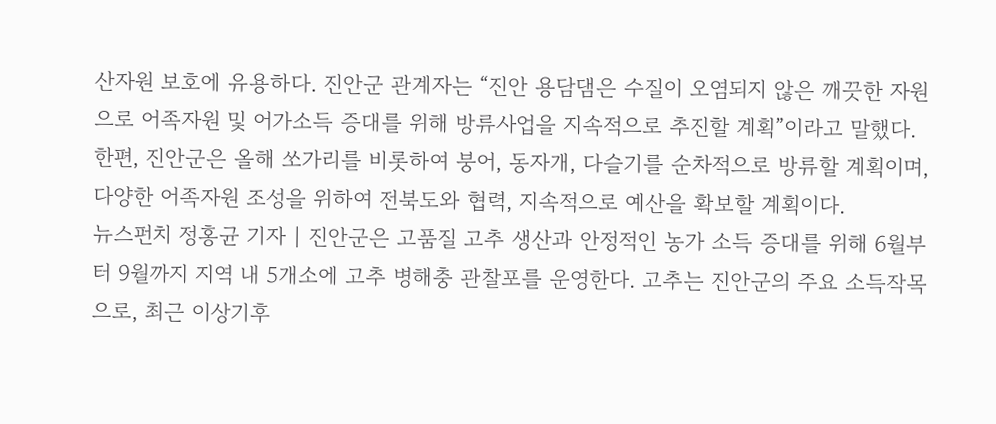산자원 보호에 유용하다. 진안군 관계자는 “진안 용담댐은 수질이 오염되지 않은 깨끗한 자원으로 어족자원 및 어가소득 증대를 위해 방류사업을 지속적으로 추진할 계획”이라고 말했다. 한편, 진안군은 올해 쏘가리를 비롯하여 붕어, 동자개, 다슬기를 순차적으로 방류할 계획이며, 다양한 어족자원 조성을 위하여 전북도와 협력, 지속적으로 예산을 확보할 계획이다.
뉴스펀치 정홍균 기자 | 진안군은 고품질 고추 생산과 안정적인 농가 소득 증대를 위해 6월부터 9월까지 지역 내 5개소에 고추 병해충 관찰포를 운영한다. 고추는 진안군의 주요 소득작목으로, 최근 이상기후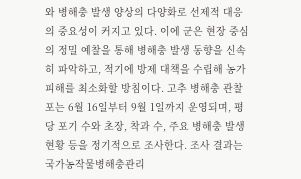와 병해충 발생 양상의 다양화로 선제적 대응의 중요성이 커지고 있다. 이에 군은 현장 중심의 정밀 예찰을 통해 병해충 발생 동향을 신속히 파악하고, 적기에 방제 대책을 수립해 농가 피해를 최소화할 방침이다. 고추 병해충 관찰포는 6월 16일부터 9월 1일까지 운영되며, 평당 포기 수와 초장, 착과 수, 주요 병해충 발생 현황 등을 정기적으로 조사한다. 조사 결과는 국가농작물병해충관리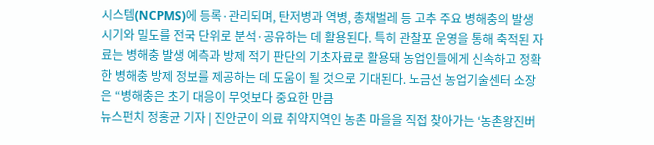시스템(NCPMS)에 등록·관리되며, 탄저병과 역병, 총채벌레 등 고추 주요 병해충의 발생 시기와 밀도를 전국 단위로 분석·공유하는 데 활용된다. 특히 관찰포 운영을 통해 축적된 자료는 병해충 발생 예측과 방제 적기 판단의 기초자료로 활용돼 농업인들에게 신속하고 정확한 병해충 방제 정보를 제공하는 데 도움이 될 것으로 기대된다. 노금선 농업기술센터 소장은 “병해충은 초기 대응이 무엇보다 중요한 만큼
뉴스펀치 정홍균 기자 | 진안군이 의료 취약지역인 농촌 마을을 직접 찾아가는 ‘농촌왕진버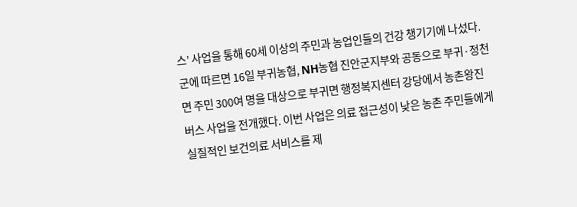스’ 사업을 통해 60세 이상의 주민과 농업인들의 건강 챙기기에 나섰다. 군에 따르면 16일 부귀농협, NH농협 진안군지부와 공동으로 부귀·정천면 주민 300여 명을 대상으로 부귀면 행정복지센터 강당에서 농촌왕진버스 사업을 전개했다. 이번 사업은 의료 접근성이 낮은 농촌 주민들에게 실질적인 보건의료 서비스를 제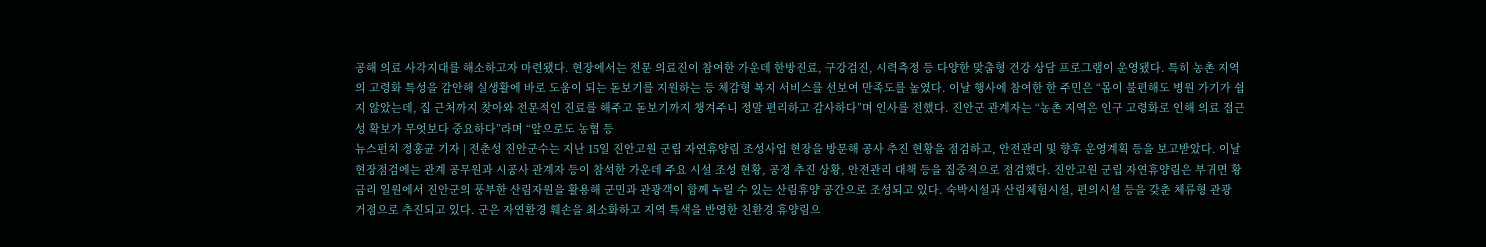공해 의료 사각지대를 해소하고자 마련됐다. 현장에서는 전문 의료진이 참여한 가운데 한방진료, 구강검진, 시력측정 등 다양한 맞춤형 건강 상담 프로그램이 운영됐다. 특히 농촌 지역의 고령화 특성을 감안해 실생활에 바로 도움이 되는 돋보기를 지원하는 등 체감형 복지 서비스를 선보여 만족도를 높였다. 이날 행사에 참여한 한 주민은 “몸이 불편해도 병원 가기가 쉽지 않았는데, 집 근처까지 찾아와 전문적인 진료를 해주고 돋보기까지 챙겨주니 정말 편리하고 감사하다”며 인사를 전했다. 진안군 관계자는 “농촌 지역은 인구 고령화로 인해 의료 접근성 확보가 무엇보다 중요하다”라며 “앞으로도 농협 등
뉴스펀치 정홍균 기자 | 전춘성 진안군수는 지난 15일 진안고원 군립 자연휴양림 조성사업 현장을 방문해 공사 추진 현황을 점검하고, 안전관리 및 향후 운영계획 등을 보고받았다. 이날 현장점검에는 관계 공무원과 시공사 관계자 등이 참석한 가운데 주요 시설 조성 현황, 공정 추진 상황, 안전관리 대책 등을 집중적으로 점검했다. 진안고원 군립 자연휴양림은 부귀면 황금리 일원에서 진안군의 풍부한 산림자원을 활용해 군민과 관광객이 함께 누릴 수 있는 산림휴양 공간으로 조성되고 있다. 숙박시설과 산림체험시설, 편의시설 등을 갖춘 체류형 관광 거점으로 추진되고 있다. 군은 자연환경 훼손을 최소화하고 지역 특색을 반영한 친환경 휴양림으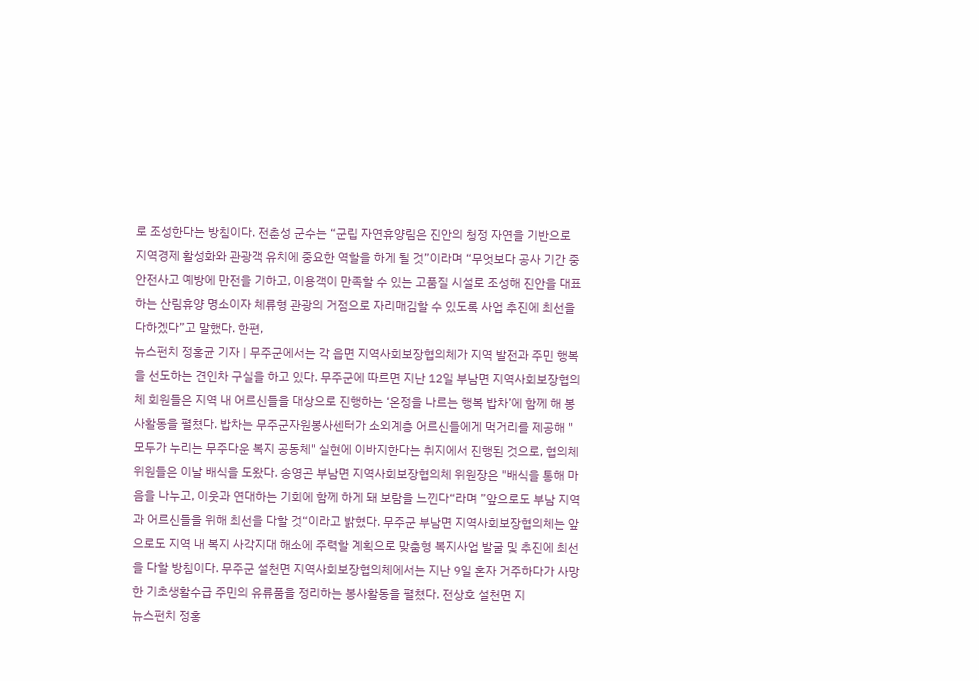로 조성한다는 방침이다. 전춘성 군수는 “군립 자연휴양림은 진안의 청정 자연을 기반으로 지역경제 활성화와 관광객 유치에 중요한 역할을 하게 될 것”이라며 “무엇보다 공사 기간 중 안전사고 예방에 만전을 기하고, 이용객이 만족할 수 있는 고품질 시설로 조성해 진안을 대표하는 산림휴양 명소이자 체류형 관광의 거점으로 자리매김할 수 있도록 사업 추진에 최선을 다하겠다”고 말했다. 한편,
뉴스펀치 정홍균 기자 | 무주군에서는 각 읍면 지역사회보장협의체가 지역 발전과 주민 행복을 선도하는 견인차 구실을 하고 있다. 무주군에 따르면 지난 12일 부남면 지역사회보장협의체 회원들은 지역 내 어르신들을 대상으로 진행하는 ‘온정을 나르는 행복 밥차’에 함께 해 봉사활동을 펼쳤다. 밥차는 무주군자원봉사센터가 소외계층 어르신들에게 먹거리를 제공해 "모두가 누리는 무주다운 복지 공동체" 실현에 이바지한다는 취지에서 진행된 것으로, 협의체 위원들은 이날 배식을 도왔다. 송영곤 부남면 지역사회보장협의체 위원장은 "배식을 통해 마음을 나누고, 이웃과 연대하는 기회에 함께 하게 돼 보람을 느낀다“라며 ”앞으로도 부남 지역과 어르신들을 위해 최선을 다할 것“이라고 밝혔다. 무주군 부남면 지역사회보장협의체는 앞으로도 지역 내 복지 사각지대 해소에 주력할 계획으로 맞춤형 복지사업 발굴 및 추진에 최선을 다할 방침이다. 무주군 설천면 지역사회보장협의체에서는 지난 9일 혼자 거주하다가 사망한 기초생활수급 주민의 유류품을 정리하는 봉사활동을 펼쳤다. 전상호 설천면 지
뉴스펀치 정홍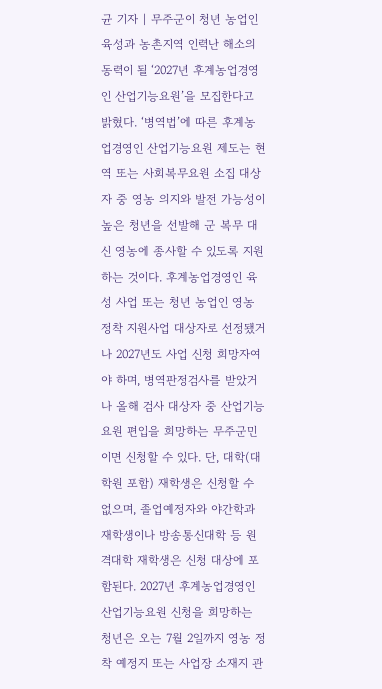균 기자 | 무주군이 청년 농업인 육성과 농촌지역 인력난 해소의 동력이 될 ‘2027년 후계농업경영인 산업기능요원’을 모집한다고 밝혔다. ‘병역법’에 따른 후계농업경영인 산업기능요원 제도는 현역 또는 사회복무요원 소집 대상자 중 영농 의지와 발전 가능성이 높은 청년을 선발해 군 복무 대신 영농에 종사할 수 있도록 지원하는 것이다. 후계농업경영인 육성 사업 또는 청년 농업인 영농 정착 지원사업 대상자로 선정됐거나 2027년도 사업 신청 희망자여야 하며, 병역판정검사를 받았거나 올해 검사 대상자 중 산업기능요원 편입을 희망하는 무주군민이면 신청할 수 있다. 단, 대학(대학원 포함) 재학생은 신청할 수 없으며, 졸업예정자와 야간학과 재학생이나 방송통신대학 등 원격대학 재학생은 신청 대상에 포함된다. 2027년 후계농업경영인 산업기능요원 신청을 희망하는 청년은 오는 7월 2일까지 영농 정착 예정지 또는 사업장 소재지 관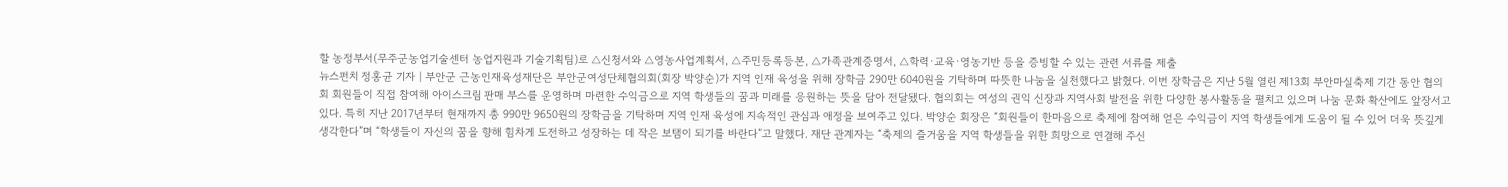할 농정부서(무주군농업기술센터 농업지원과 기술기획팀)로 △신청서와 △영농사업계획서, △주민등록등본, △가족관계증명서, △학력·교육·영농기반 등을 증빙할 수 있는 관련 서류를 제출
뉴스펀치 정홍균 기자 | 부안군 근농인재육성재단은 부안군여성단체협의회(회장 박양순)가 지역 인재 육성을 위해 장학금 290만 6040원을 기탁하며 따뜻한 나눔을 실천했다고 밝혔다. 이번 장학금은 지난 5월 열린 제13회 부안마실축제 기간 동안 협의회 회원들이 직접 참여해 아이스크림 판매 부스를 운영하며 마련한 수익금으로 지역 학생들의 꿈과 미래를 응원하는 뜻을 담아 전달됐다. 협의회는 여성의 권익 신장과 지역사회 발전을 위한 다양한 봉사활동을 펼치고 있으며 나눔 문화 확산에도 앞장서고 있다. 특히 지난 2017년부터 현재까지 총 990만 9650원의 장학금을 기탁하며 지역 인재 육성에 지속적인 관심과 애정을 보여주고 있다. 박양순 회장은 “회원들이 한마음으로 축제에 참여해 얻은 수익금이 지역 학생들에게 도움이 될 수 있어 더욱 뜻깊게 생각한다”며 “학생들이 자신의 꿈을 향해 힘차게 도전하고 성장하는 데 작은 보탬이 되기를 바란다”고 말했다. 재단 관계자는 “축제의 즐거움을 지역 학생들을 위한 희망으로 연결해 주신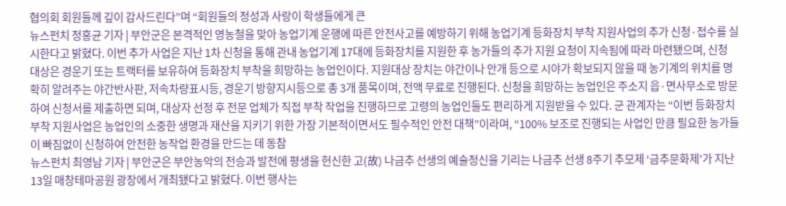협의회 회원들께 깊이 감사드린다”며 “회원들의 정성과 사랑이 학생들에게 큰
뉴스펀치 정홍균 기자 | 부안군은 본격적인 영농철을 맞아 농업기계 운행에 따른 안전사고를 예방하기 위해 농업기계 등화장치 부착 지원사업의 추가 신청·접수를 실시한다고 밝혔다. 이번 추가 사업은 지난 1차 신청을 통해 관내 농업기계 17대에 등화장치를 지원한 후 농가들의 추가 지원 요청이 지속됨에 따라 마련됐으며, 신청 대상은 경운기 또는 트랙터를 보유하여 등화장치 부착을 희망하는 농업인이다. 지원대상 장치는 야간이나 안개 등으로 시야가 확보되지 않을 때 농기계의 위치를 명확히 알려주는 야간반사판, 저속차량표시등, 경운기 방향지시등으로 총 3개 품목이며, 전액 무료로 진행된다. 신청을 희망하는 농업인은 주소지 읍·면사무소로 방문하여 신청서를 제출하면 되며, 대상자 선정 후 전문 업체가 직접 부착 작업을 진행하므로 고령의 농업인들도 편리하게 지원받을 수 있다. 군 관계자는 “이번 등화장치 부착 지원사업은 농업인의 소중한 생명과 재산을 지키기 위한 가장 기본적이면서도 필수적인 안전 대책”이라며, “100% 보조로 진행되는 사업인 만큼 필요한 농가들이 빠짐없이 신청하여 안전한 농작업 환경을 만드는 데 동참
뉴스펀치 최영남 기자 | 부안군은 부안농악의 전승과 발전에 평생을 헌신한 고(故) 나금추 선생의 예술정신을 기리는 나금추 선생 8주기 추모제 ‘금추문화제’가 지난 13일 매창테마공원 광장에서 개최됐다고 밝혔다. 이번 행사는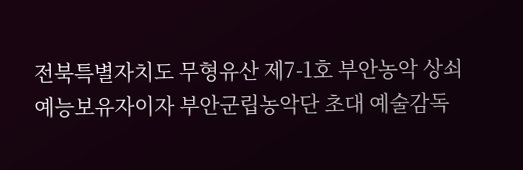전북특별자치도 무형유산 제7-1호 부안농악 상쇠 예능보유자이자 부안군립농악단 초대 예술감독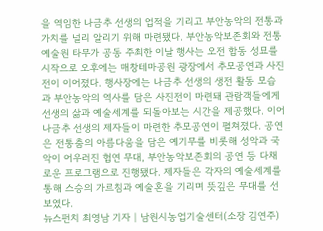을 역임한 나금추 선생의 업적을 기리고 부안농악의 전통과 가치를 널리 알리기 위해 마련됐다. 부안농악보존회와 전통예술원 타무가 공동 주최한 이날 행사는 오전 합동 성묘를 시작으로 오후에는 매창테마공원 광장에서 추모공연과 사진전이 이어졌다. 행사장에는 나금추 선생의 생전 활동 모습과 부안농악의 역사를 담은 사진전이 마련돼 관람객들에게 선생의 삶과 예술세계를 되돌아보는 시간을 제공했다. 이어 나금추 선생의 제자들이 마련한 추모공연이 펼쳐졌다. 공연은 전통춤의 아름다움을 담은 예기무를 비롯해 성악과 국악이 어우러진 협연 무대, 부안농악보존회의 공연 등 다채로운 프로그램으로 진행됐다. 제자들은 각자의 예술세계를 통해 스승의 가르침과 예술혼을 기리며 뜻깊은 무대를 선보였다.
뉴스펀치 최영남 기자 | 남원시농업기술센터(소장 김연주)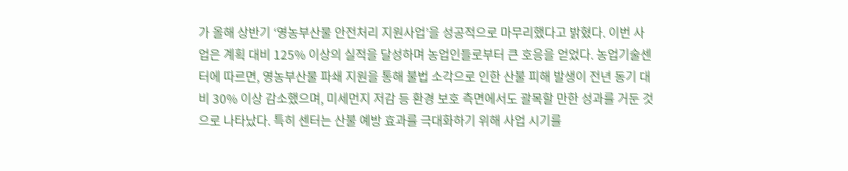가 올해 상반기 ‘영농부산물 안전처리 지원사업’을 성공적으로 마무리했다고 밝혔다. 이번 사업은 계획 대비 125% 이상의 실적을 달성하며 농업인들로부터 큰 호응을 얻었다. 농업기술센터에 따르면, 영농부산물 파쇄 지원을 통해 불법 소각으로 인한 산불 피해 발생이 전년 동기 대비 30% 이상 감소했으며, 미세먼지 저감 등 환경 보호 측면에서도 괄목할 만한 성과를 거둔 것으로 나타났다. 특히 센터는 산불 예방 효과를 극대화하기 위해 사업 시기를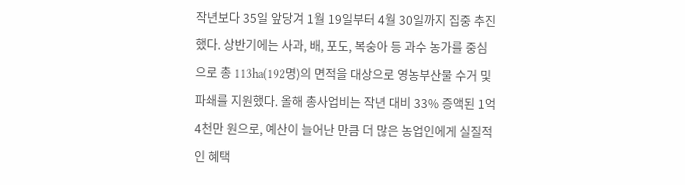작년보다 35일 앞당겨 1월 19일부터 4월 30일까지 집중 추진했다. 상반기에는 사과, 배, 포도, 복숭아 등 과수 농가를 중심으로 총 113ha(192명)의 면적을 대상으로 영농부산물 수거 및 파쇄를 지원했다. 올해 총사업비는 작년 대비 33% 증액된 1억 4천만 원으로, 예산이 늘어난 만큼 더 많은 농업인에게 실질적인 혜택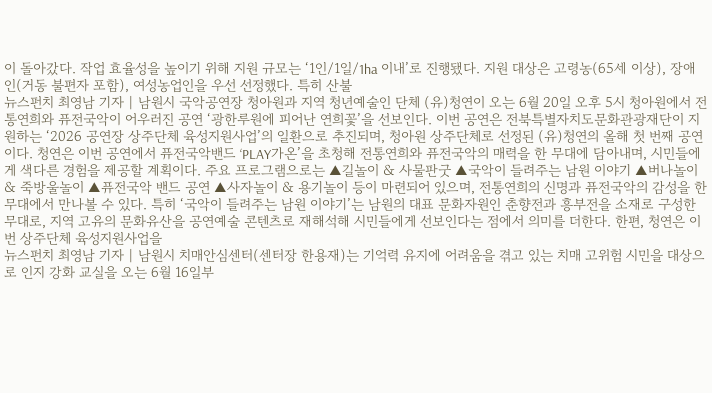이 돌아갔다. 작업 효율성을 높이기 위해 지원 규모는 ‘1인/1일/1ha 이내’로 진행됐다. 지원 대상은 고령농(65세 이상), 장애인(거동 불편자 포함), 여성농업인을 우선 선정했다. 특히 산불
뉴스펀치 최영남 기자 | 남원시 국악공연장 청아원과 지역 청년예술인 단체 (유)청연이 오는 6월 20일 오후 5시 청아원에서 전통연희와 퓨전국악이 어우러진 공연 ‘광한루원에 피어난 연희꽃’을 선보인다. 이번 공연은 전북특별자치도문화관광재단이 지원하는 ‘2026 공연장 상주단체 육성지원사업’의 일환으로 추진되며, 청아원 상주단체로 선정된 (유)청연의 올해 첫 번째 공연이다. 청연은 이번 공연에서 퓨전국악밴드 ‘PLAY가온’을 초청해 전통연희와 퓨전국악의 매력을 한 무대에 담아내며, 시민들에게 색다른 경험을 제공할 계획이다. 주요 프로그램으로는 ▲길놀이 & 사물판굿 ▲국악이 들려주는 남원 이야기 ▲버나놀이 & 죽방울놀이 ▲퓨전국악 밴드 공연 ▲사자놀이 & 용기놀이 등이 마련되어 있으며, 전통연희의 신명과 퓨전국악의 감성을 한 무대에서 만나볼 수 있다. 특히 ‘국악이 들려주는 남원 이야기’는 남원의 대표 문화자원인 춘향전과 흥부전을 소재로 구성한 무대로, 지역 고유의 문화유산을 공연예술 콘텐츠로 재해석해 시민들에게 선보인다는 점에서 의미를 더한다. 한편, 청연은 이번 상주단체 육성지원사업을
뉴스펀치 최영남 기자 | 남원시 치매안심센터(센터장 한용재)는 기억력 유지에 어려움을 겪고 있는 치매 고위험 시민을 대상으로 인지 강화 교실을 오는 6월 16일부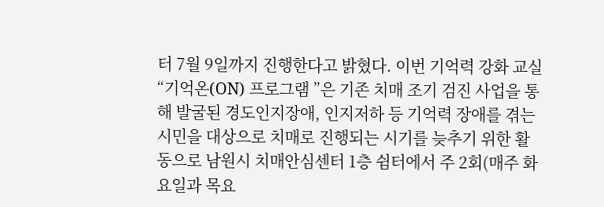터 7월 9일까지 진행한다고 밝혔다. 이번 기억력 강화 교실 “기억온(ON) 프로그램 ”은 기존 치매 조기 검진 사업을 통해 발굴된 경도인지장애, 인지저하 등 기억력 장애를 겪는 시민을 대상으로 치매로 진행되는 시기를 늦추기 위한 활동으로 남원시 치매안심센터 1층 쉼터에서 주 2회(매주 화요일과 목요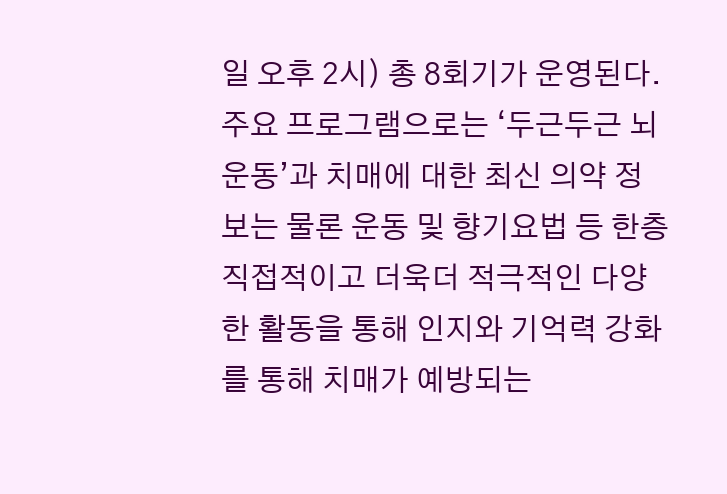일 오후 2시) 총 8회기가 운영된다. 주요 프로그램으로는 ‘두근두근 뇌 운동’과 치매에 대한 최신 의약 정보는 물론 운동 및 향기요법 등 한층 직접적이고 더욱더 적극적인 다양한 활동을 통해 인지와 기억력 강화를 통해 치매가 예방되는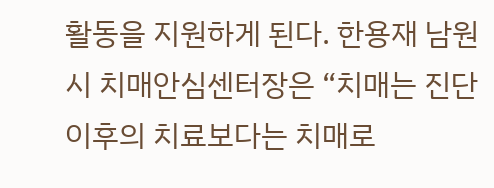활동을 지원하게 된다. 한용재 남원시 치매안심센터장은 “치매는 진단 이후의 치료보다는 치매로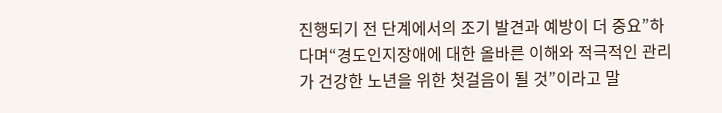진행되기 전 단계에서의 조기 발견과 예방이 더 중요”하다며“경도인지장애에 대한 올바른 이해와 적극적인 관리가 건강한 노년을 위한 첫걸음이 될 것”이라고 말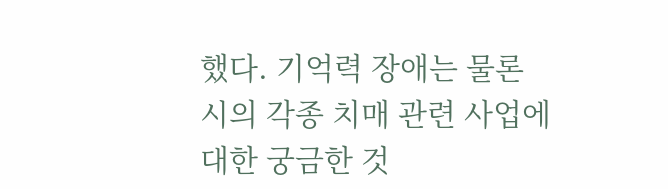했다. 기억력 장애는 물론 시의 각종 치매 관련 사업에 대한 궁금한 것